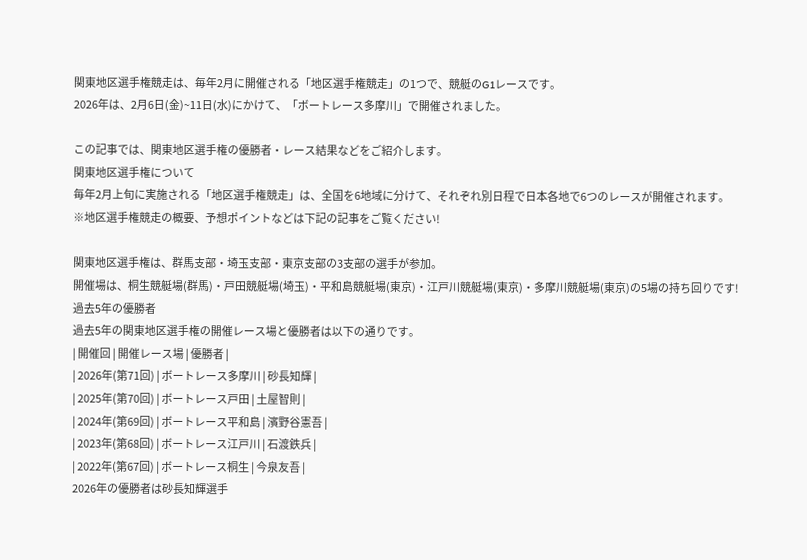関東地区選手権競走は、毎年2月に開催される「地区選手権競走」の1つで、競艇のG1レースです。
2026年は、2月6日(金)~11日(水)にかけて、「ボートレース多摩川」で開催されました。

この記事では、関東地区選手権の優勝者・レース結果などをご紹介します。
関東地区選手権について
毎年2月上旬に実施される「地区選手権競走」は、全国を6地域に分けて、それぞれ別日程で日本各地で6つのレースが開催されます。
※地区選手権競走の概要、予想ポイントなどは下記の記事をご覧ください!

関東地区選手権は、群馬支部・埼玉支部・東京支部の3支部の選手が参加。
開催場は、桐生競艇場(群馬)・戸田競艇場(埼玉)・平和島競艇場(東京)・江戸川競艇場(東京)・多摩川競艇場(東京)の5場の持ち回りです!
過去5年の優勝者
過去5年の関東地区選手権の開催レース場と優勝者は以下の通りです。
| 開催回 | 開催レース場 | 優勝者 |
| 2026年(第71回) | ボートレース多摩川 | 砂長知輝 |
| 2025年(第70回) | ボートレース戸田 | 土屋智則 |
| 2024年(第69回) | ボートレース平和島 | 濱野谷憲吾 |
| 2023年(第68回) | ボートレース江戸川 | 石渡鉄兵 |
| 2022年(第67回) | ボートレース桐生 | 今泉友吾 |
2026年の優勝者は砂長知輝選手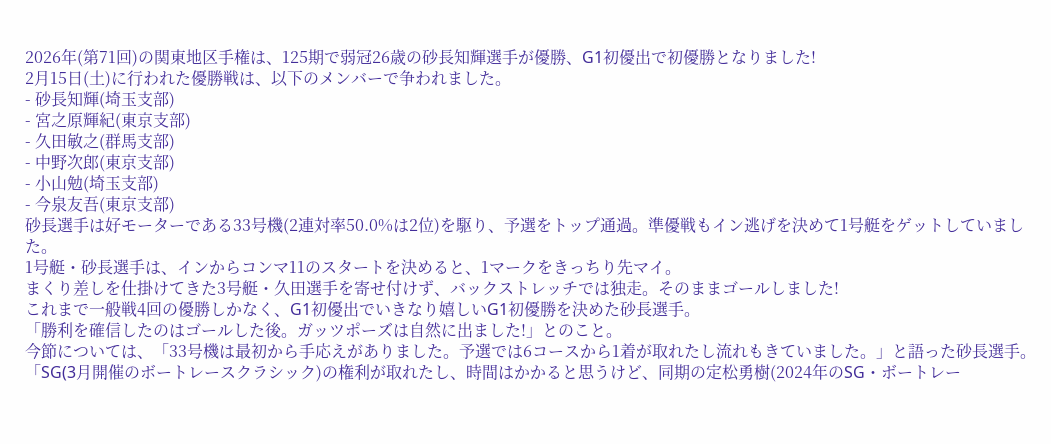2026年(第71回)の関東地区手権は、125期で弱冠26歳の砂長知輝選手が優勝、G1初優出で初優勝となりました!
2月15日(土)に行われた優勝戦は、以下のメンバーで争われました。
- 砂長知輝(埼玉支部)
- 宮之原輝紀(東京支部)
- 久田敏之(群馬支部)
- 中野次郎(東京支部)
- 小山勉(埼玉支部)
- 今泉友吾(東京支部)
砂長選手は好モーターである33号機(2連対率50.0%は2位)を駆り、予選をトップ通過。準優戦もイン逃げを決めて1号艇をゲットしていました。
1号艇・砂長選手は、インからコンマ11のスタートを決めると、1マークをきっちり先マイ。
まくり差しを仕掛けてきた3号艇・久田選手を寄せ付けず、バックストレッチでは独走。そのままゴールしました!
これまで一般戦4回の優勝しかなく、G1初優出でいきなり嬉しいG1初優勝を決めた砂長選手。
「勝利を確信したのはゴールした後。ガッツポーズは自然に出ました!」とのこと。
今節については、「33号機は最初から手応えがありました。予選では6コースから1着が取れたし流れもきていました。」と語った砂長選手。
「SG(3月開催のボートレースクラシック)の権利が取れたし、時間はかかると思うけど、同期の定松勇樹(2024年のSG・ボートレー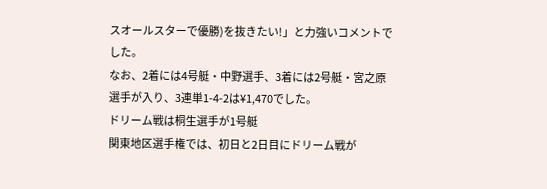スオールスターで優勝)を抜きたい!」と力強いコメントでした。
なお、2着には4号艇・中野選手、3着には2号艇・宮之原選手が入り、3連単1-4-2は¥1,470でした。
ドリーム戦は桐生選手が1号艇
関東地区選手権では、初日と2日目にドリーム戦が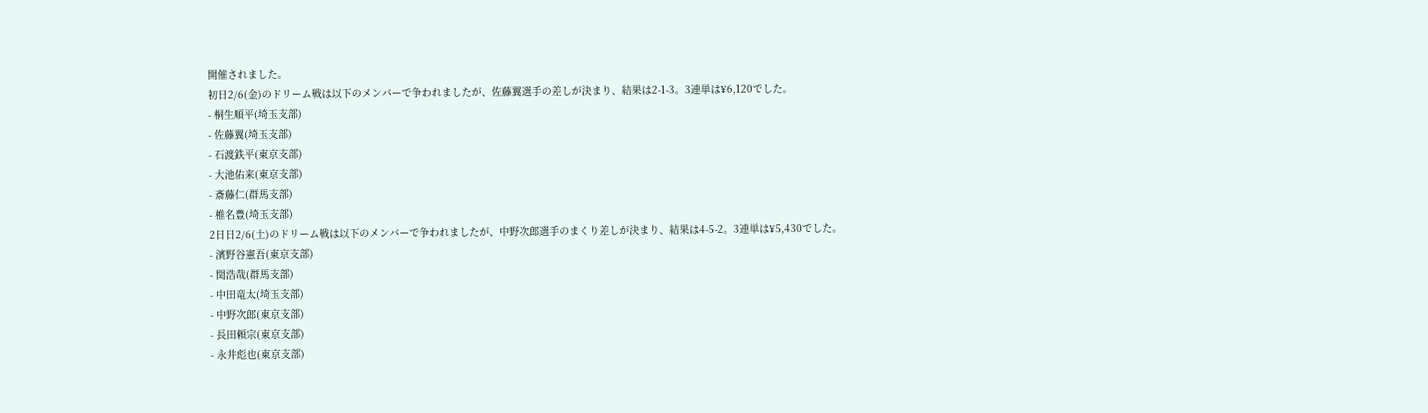開催されました。
初日2/6(金)のドリーム戦は以下のメンバーで争われましたが、佐藤翼選手の差しが決まり、結果は2-1-3。3連単は¥6,120でした。
- 桐生順平(埼玉支部)
- 佐藤翼(埼玉支部)
- 石渡鉄平(東京支部)
- 大池佑来(東京支部)
- 斎藤仁(群馬支部)
- 椎名豊(埼玉支部)
2日日2/6(土)のドリーム戦は以下のメンバーで争われましたが、中野次郎選手のまくり差しが決まり、結果は4-5-2。3連単は¥5,430でした。
- 濱野谷憲吾(東京支部)
- 関浩哉(群馬支部)
- 中田竜太(埼玉支部)
- 中野次郎(東京支部)
- 長田頼宗(東京支部)
- 永井彪也(東京支部)